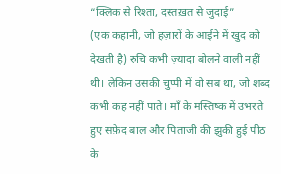“क्लिक से रिश्ता, दस्तख़त से जुदाई”
(एक कहानी, जो हज़ारों के आईने में खुद को देखती है) रुचि कभी ज़्यादा बोलने वाली नहीं थी। लेकिन उसकी चुप्पी में वो सब था, जो शब्द कभी कह नहीं पाते। माँ के मस्तिष्क में उभरते हुए सफ़ेद बाल और पिताजी की झुकी हुई पीठ के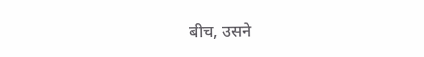बीच, उसने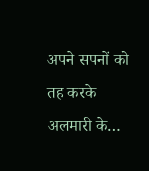अपने सपनों को तह करके अलमारी के…